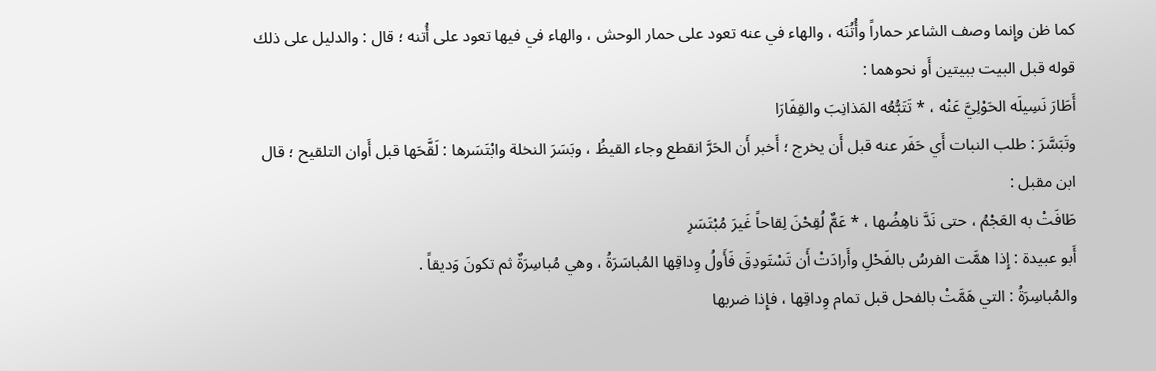كما ظن وإِنما وصف الشاعر حماراً وأُتُنَه ، والهاء في عنه تعود على حمار الوحش ، والهاء في فيها تعود على أُتنه ؛ قال : والدليل على ذلك قوله قبل البيت ببيتين أَو نحوهما :
أَطَارَ نَسِيلَه الحَوْلِيَّ عَنْه ، * تَتَبُّعُه المَذانِبَ والقِفَارَا
وتَبَسَّرَ : طلب النبات أَي حَفَر عنه قبل أَن يخرج ؛ أَخبر أَن الحَرَّ انقطع وجاء القيظُ ، وبَسَرَ النخلة وابْتَسَرها : لَقَّحَها قبل أَوان التلقيح ؛ قال ابن مقبل :
طَافَتْ به العَجْمُ ، حتى نَدَّ ناهِضُها ، * عَمٌّ لُقِحْنَ لِقاحاً غَيرَ مُبْتَسَرِ
أَبو عبيدة : إِذا همَّت الفرسُ بالفَحْلِ وأَرادَتْ أَن تَسْتَودِقَ فَأَولُ وِداقِها المُباسَرَةُ ، وهي مُباسِرَةٌ ثم تكونَ وَديقاً .
والمُباسِرَةُ : التي هَمَّتْ بالفحل قبل تمام وِداقِها ، فإِذا ضربها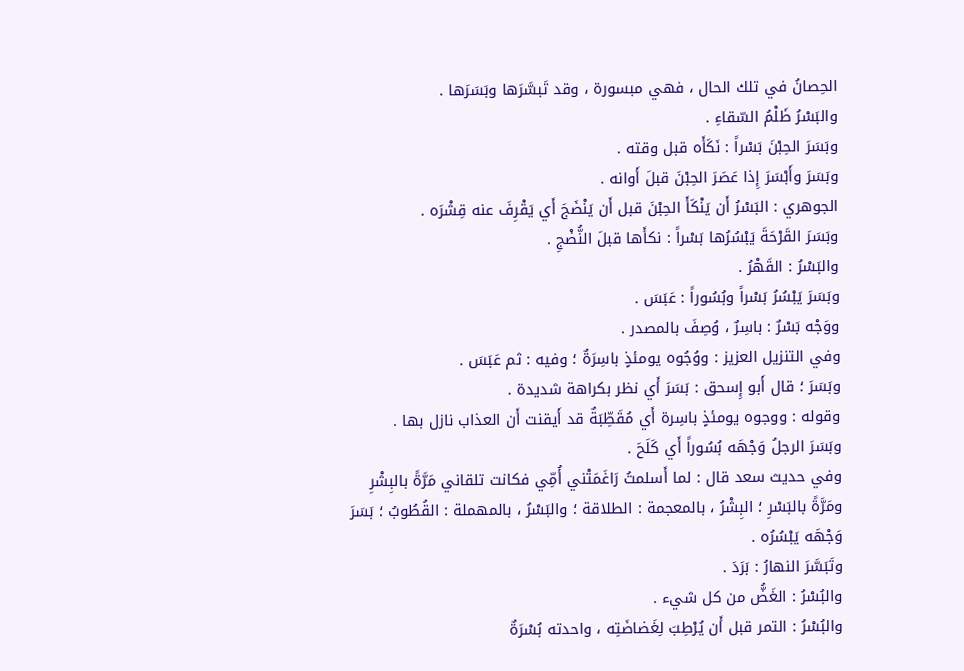الحِصانُ في تلك الحال ، فهي مبسورة ، وقد تَبسَّرَها وبَسَرَها .
والبَسْرُ ظَلْمُ السّقاءِ .
وبَسَرَ الحِبْنَ بَسْراً : نَكَأَه قبل وقته .
وبَسَرَ وأَبْسَرَ إِذا عَصَرَ الحِبْنَ قبلَ أَوانه .
الجوهري : البَسْرُ أَن يَنْكَأَ الحِبْنَ قبل أَن يَنْضَجَ أَي يَقْرِفَ عنه قِشْرَه .
وبَسَرَ القَرْحَةَ يَبْسُرُها بَسْراً : نكأَها قبلَ النُّضْجِ .
والبَسْرُ : القَهْرُ .
وبَسَرَ يَبْسُرُ بَسْراً وبُسُوراً : عَبَسَ .
ووَجْه بَسْرٌ : باسِرٌ ، وُصِفَ بالمصدر .
وفي التنزيل العزيز : ووُجُوه يومئذٍ باسِرَةٌ ؛ وفيه : ثم عَبَسَ .
وبَسَرَ ؛ قال أَبو إِسحق : بَسَرَ أَي نظر بكراهة شديدة .
وقوله : ووجوه يومئذٍ باسِرة أَي مُقَطِّبَةٌ قد أَيقنت أَن العذاب نازل بها .
وبَسَرَ الرجلُ وَجْهَه بُسُوراً أَي كَلَحَ .
وفي حديث سعد قال : لما أَسلمتُ رَاغَمَتْني أُمِّي فكانت تلقاني مَرَّةً بالبِشْرِ ومَرَّةً بالبَسْرِ ؛ البِشْرُ ، بالمعجمة : الطلاقة ؛ والبَسْرُ ، بالمهملة : القُطُوبُ ؛ بَسَرَ وَجْهَه يَبْسُرُه .
وتَبَسَّرَ النهارُ : بَرَدَ .
والبُسْرُ : الغَضُّ من كل شيء .
والبُسْرُ : التمر قبل أَن يُرْطِبَ لِغَضاضَتِه ، واحدته بُسْرَةٌ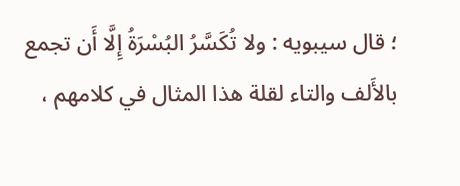؛ قال سيبويه : ولا تُكَسَّرُ البُسْرَةُ إِلَّا أَن تجمع بالأَلف والتاء لقلة هذا المثال في كلامهم ،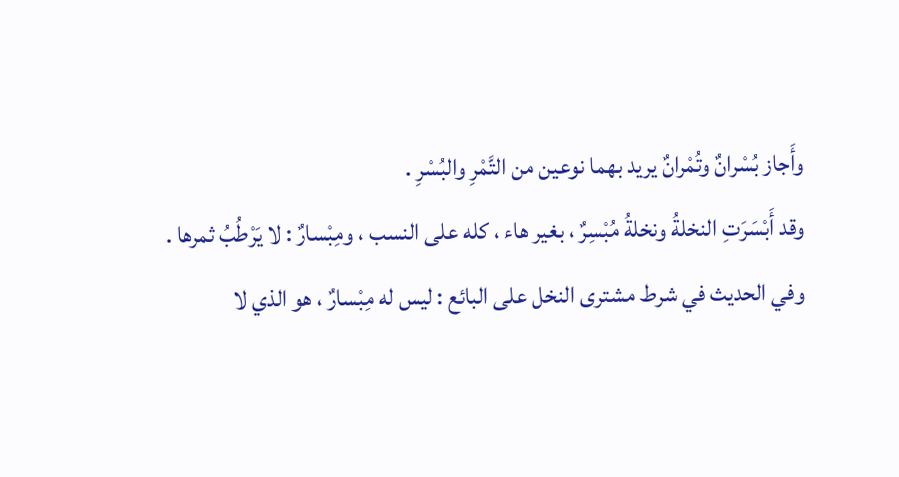وأَجاز بُسْرانٌ وتُمْرانٌ يريد بهما نوعين من التَّمْرِ والبُسْرِ .
وقد أَبْسَرَتِ النخلةُ ونخلةُ مُبْسِرٌ ، بغير هاء ، كله على النسب ، ومِبْسارٌ : لا يَرْطُبُ ثمرها .
وفي الحديث في شرط مشترى النخل على البائع : ليس له مِبْسارٌ ، هو الذي لا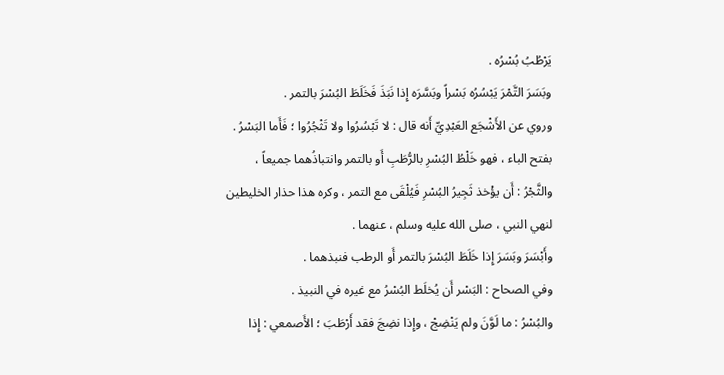يَرْطُبُ بُسْرُه .
وبَسَرَ التَّمْرَ يَبْسُرُه بَسْراً وبَسَّرَه إِذا نَبَذَ فَخَلَطَ البُسْرَ بالتمر .
وروي عن الأَشْجَع العَبْدِيِّ أَنه قال : لا تَبْسُرُوا ولا تَثْجُرُوا ؛ فَأَما البَسْرُ .
بفتح الباء ، فهو خَلْطُ البُسْرِ بالرُّطَبِ أَو بالتمر وانتباذُهما جميعاً ، والثَّجْرُ : أَن يؤْخذ ثَجِيرُ البُسْرِ فَيُلْقَى مع التمر ، وكره هذا حذار الخليطين لنهي النبي ، صلى الله عليه وسلم ، عنهما .
وأَبْسَرَ وبَسَرَ إِذا خَلَطَ البُسْرَ بالتمر أَو الرطب فنبذهما .
وفي الصحاح : البَسْر أَن يُخلَط البُسْرُ مع غيره في النبيذ .
والبُسْرُ : ما لَوَّنَ ولم يَنْضِجْ ، وإِذا نضِجَ فقد أَرْطَبَ ؛ الأَصمعي : إِذا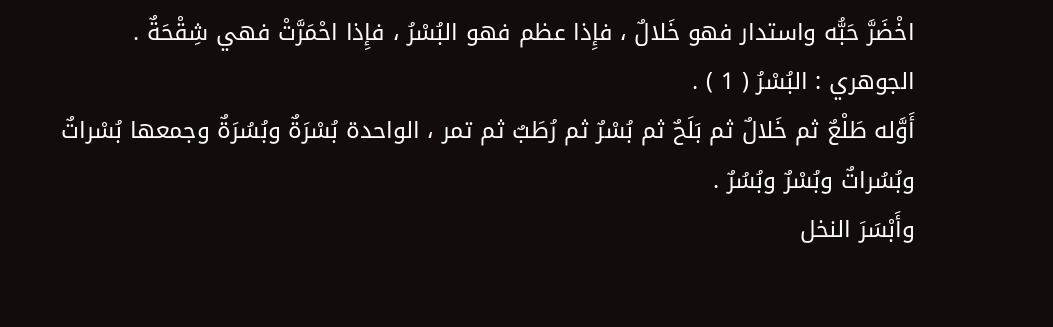اخْضَرَّ حَبُّه واستدار فهو خَلالٌ ، فإِذا عظم فهو البُسْرُ ، فإِذا احْمَرَّتْ فهي شِقْحَةٌ .
الجوهري : البُسْرُ ( 1 ) .
أَوَّله طَلْعٌ ثم خَلالٌ ثم بَلَحٌ ثم بُسْرٌ ثم رُطَبٌ ثم تمر ، الواحدة بُسْرَةٌ وبُسُرَةٌ وجمعها بُسْراتٌ وبُسُراتٌ وبُسْرٌ وبُسُرٌ .
وأَبْسَرَ النخل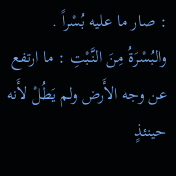: صار ما عليه بُسْراً .
والبُسْرَةُ مِنَ النَّبْتِ : ما ارتفع عن وجه الأَرض ولم يَطُلْ لأَنه حينئذٍ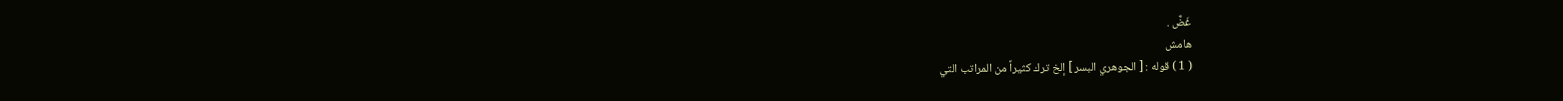غَضٌّ .
هامش
( 1 ) قوله : [ الجوهري البسر ] إلخ ترك كثيراً من المراتب التي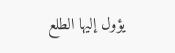يؤول إليها الطلع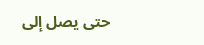حتى يصل إلى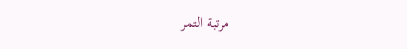مرتبة التمر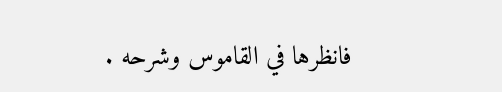فانظرها في القاموس وشرحه .